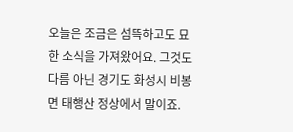오늘은 조금은 섬뜩하고도 묘한 소식을 가져왔어요. 그것도 다름 아닌 경기도 화성시 비봉면 태행산 정상에서 말이죠.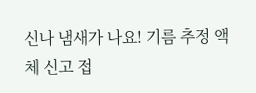신나 냄새가 나요! 기름 추정 액체 신고 접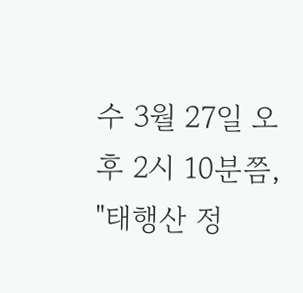수 3월 27일 오후 2시 10분쯤, "태행산 정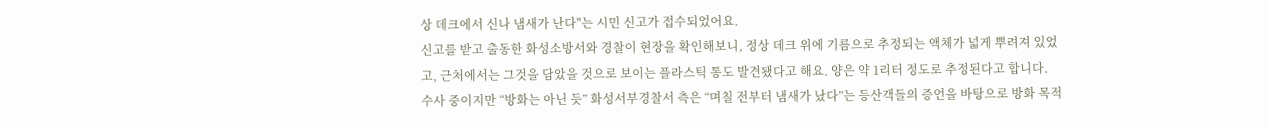상 데크에서 신나 냄새가 난다"는 시민 신고가 접수되었어요.
신고를 받고 출동한 화성소방서와 경찰이 현장을 확인해보니, 정상 데크 위에 기름으로 추정되는 액체가 넓게 뿌려져 있었고, 근처에서는 그것을 담았을 것으로 보이는 플라스틱 통도 발견됐다고 해요. 양은 약 1리터 정도로 추정된다고 합니다.
수사 중이지만 “방화는 아닌 듯” 화성서부경찰서 측은 “며칠 전부터 냄새가 났다”는 등산객들의 증언을 바탕으로 방화 목적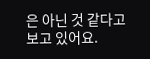은 아닌 것 같다고 보고 있어요.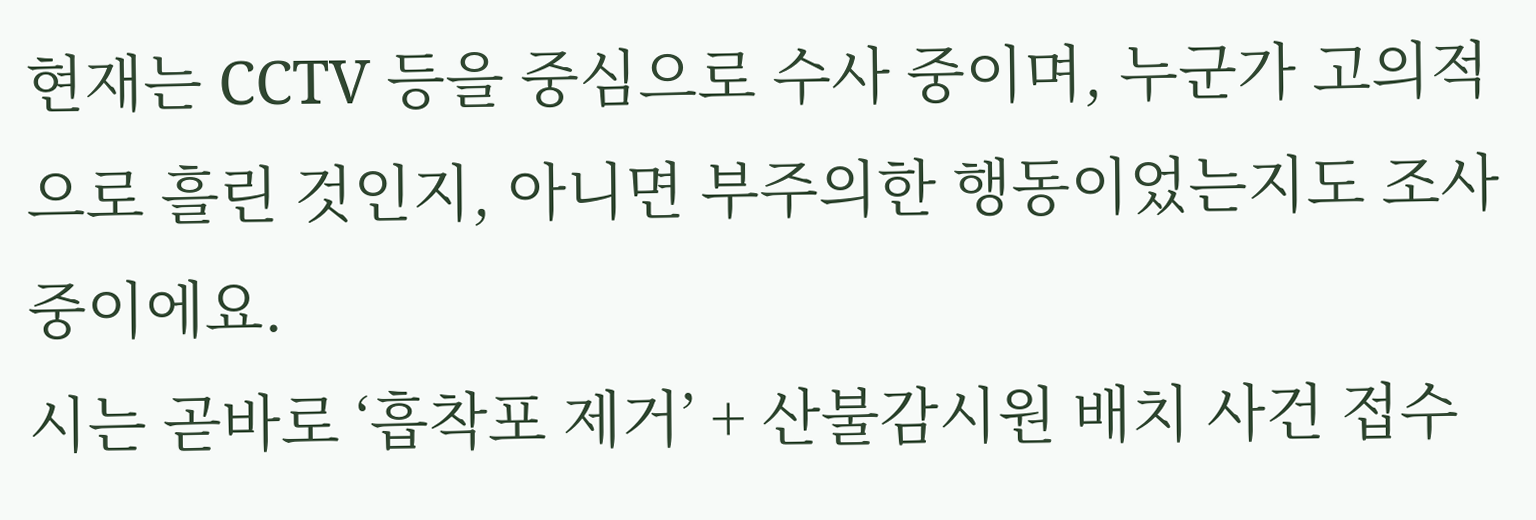현재는 CCTV 등을 중심으로 수사 중이며, 누군가 고의적으로 흘린 것인지, 아니면 부주의한 행동이었는지도 조사 중이에요.
시는 곧바로 ‘흡착포 제거’ + 산불감시원 배치 사건 접수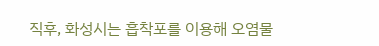직후, 화성시는 흡착포를 이용해 오염물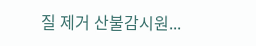질 제거 산불감시원...